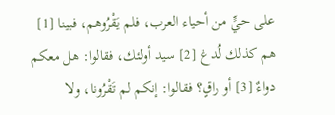على حيٍّ من أحياء العرب، فلم يَقْرُوهم، فبينا [1] هم كذلك لُدغ [2] سيد أولئك، فقالوا: هل معكم دواءٌ [3] أو راقٍ؟ فقالوا: إنكم لم تَقْرُونا، ولا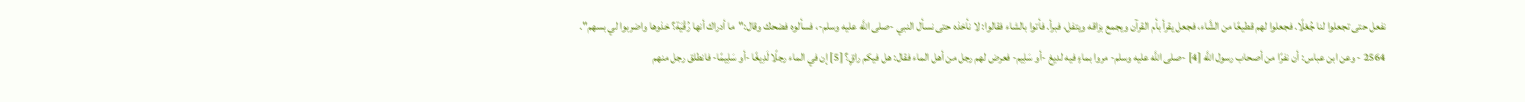نفعل حتى تجعلوا لنا جُعْلًا. فجعلوا لهم قطيعًا من الشَّاء، فجعل يقرأ بأم القرآن ويجمع بزاقه ويتفل، فبرأ. فأتوا بالشاء فقالوا: لا نأخذه حتى نسأل النبي -صلى اللَّه عليه وسلم-، فسألوه فضحك وقال:"ما أدراك أنها رُقْيَة؟ خذوها واضربوا لي بسهم".
2564 - وعن ابن عباس: أن نفرًا من أصحاب رسول اللَّه [4] -صلى اللَّه عليه وسلم- مروا بماءٍ فيه لديغ -أو سَلِيم- فعرض لهم رجل من أهل الماء فقال: هل فيكم راقٍ؟ [5] إن في الماء رجلًا لَدِيغًا -أو سَلِيمًا- فانطلق رجل منهم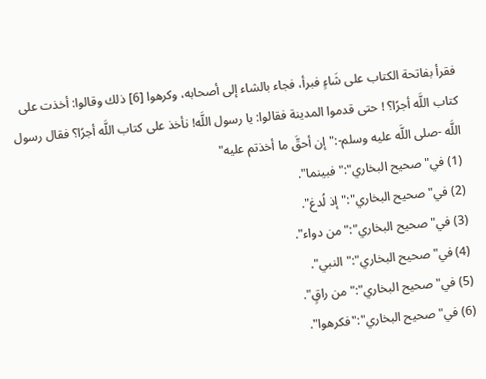فقرأ بفاتحة الكتاب على شَاءٍ فبرأ، فجاء بالشاء إلى أصحابه، وكرهوا [6] ذلك وقالوا: أخذت على كتاب اللَّه أجرًا؟ ! حتى قدموا المدينة فقالوا: يا رسول اللَّه! نأخذ على كتاب اللَّه أجرًا؟ فقال رسول اللَّه -صلى اللَّه عليه وسلم-:"إن أحقَّ ما أخذتم عليه"
(1) في"صحيح البخاري":"فبينما".
(2) في"صحيح البخاري":"إذ لُدغ".
(3) في"صحيح البخاري":"من دواء".
(4) في"صحيح البخاري":"النبي".
(5) في"صحيح البخاري":"من راقٍ".
(6) في"صحيح البخاري":"فكرهوا".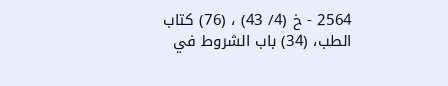2564 - خ (4/ 43) ، (76) كتاب الطب، (34) باب الشروط في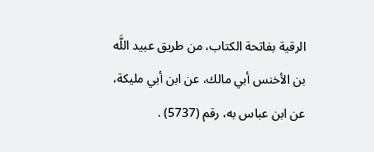الرقية بفاتحة الكتاب، من طريق عبيد اللَّه بن الأخنس أبي مالك، عن ابن أبي مليكة، عن ابن عباس به، رقم (5737) .